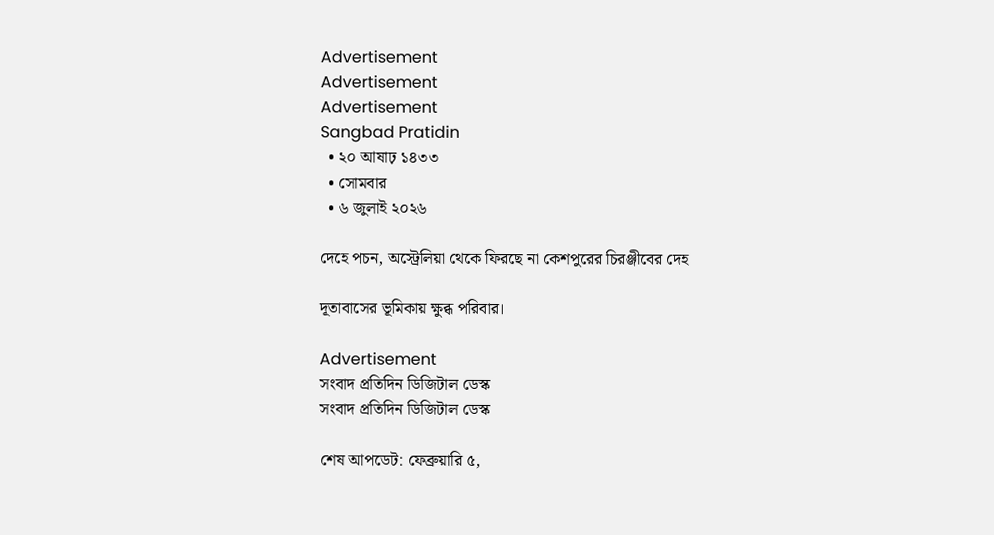Advertisement
Advertisement
Advertisement
Sangbad Pratidin
  • ২০ আষাঢ় ১৪৩৩
  • সোমবার
  • ৬ জুলাই ২০২৬

দেহে পচন, অস্ট্রেলিয়া থেকে ফিরছে না কেশপুরের চিরঞ্জীবের দেহ

দূতাবাসের ভূমিকায় ক্ষুব্ধ পরিবার।

Advertisement
সংবাদ প্রতিদিন ডিজিটাল ডেস্ক
সংবাদ প্রতিদিন ডিজিটাল ডেস্ক

শেষ আপডেট: ফেব্রুয়ারি ৫,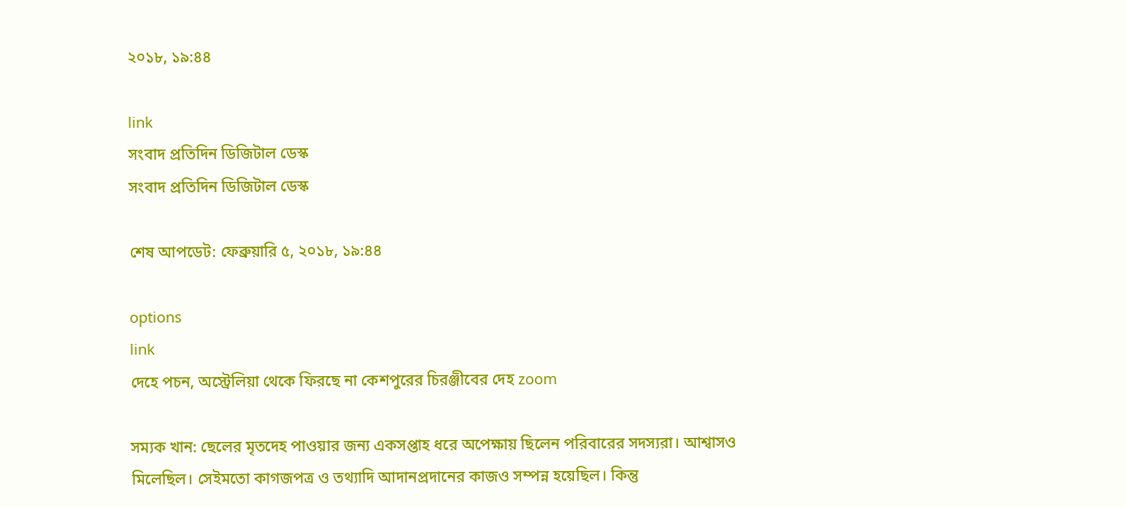২০১৮, ১৯:৪৪

link
সংবাদ প্রতিদিন ডিজিটাল ডেস্ক
সংবাদ প্রতিদিন ডিজিটাল ডেস্ক

শেষ আপডেট: ফেব্রুয়ারি ৫, ২০১৮, ১৯:৪৪

options
link
দেহে পচন, অস্ট্রেলিয়া থেকে ফিরছে না কেশপুরের চিরঞ্জীবের দেহ zoom

সম্যক খান: ছেলের মৃতদেহ পাওয়ার জন্য একসপ্তাহ ধরে অপেক্ষায় ছিলেন পরিবারের সদস্যরা। আশ্বাসও মিলেছিল। সেইমতো কাগজপত্র ও তথ্যাদি আদানপ্রদানের কাজও সম্পন্ন হয়েছিল। কিন্তু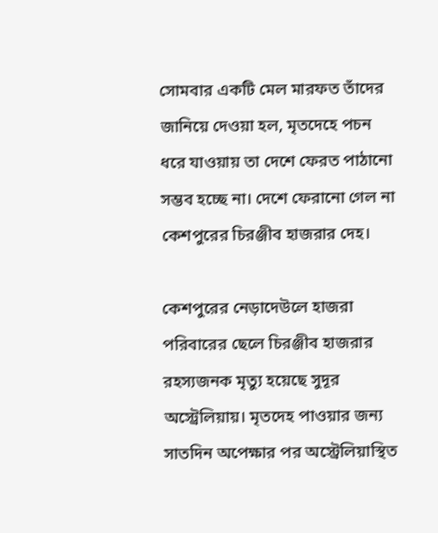সোমবার একটি মেল মারফত তাঁদের জানিয়ে দেওয়া হল, মৃতদেহে পচন ধরে যাওয়ায় তা দেশে ফেরত পাঠানো সম্ভব হচ্ছে না। দেশে ফেরানো গেল না কেশপুরের চিরঞ্জীব হাজরার দেহ।

কেশপুরের নেড়াদেউলে হাজরা পরিবারের ছেলে চিরঞ্জীব হাজরার রহস্যজনক মৃত্যু হয়েছে সুদূর অস্ট্রেলিয়ায়। মৃতদেহ পাওয়ার জন্য সাতদিন অপেক্ষার পর অস্ট্রেলিয়াস্থিত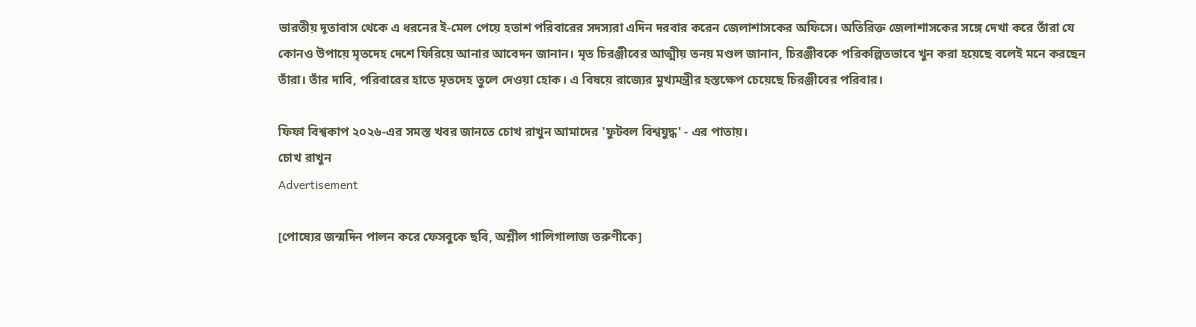ভারতীয় দূতাবাস থেকে এ ধরনের ই-মেল পেয়ে হতাশ পরিবারের সদস্যরা এদিন দরবার করেন জেলাশাসকের অফিসে। অতিরিক্ত জেলাশাসকের সঙ্গে দেখা করে তাঁরা যে কোনও উপায়ে মৃতদেহ দেশে ফিরিয়ে আনার আবেদন জানান। মৃত চিরঞ্জীবের আত্মীয় তনয় মণ্ডল জানান, চিরঞ্জীবকে পরিকল্পিতভাবে খুন করা হয়েছে বলেই মনে করছেন তাঁরা। তাঁর দাবি, পরিবারের হাতে মৃতদেহ তুলে দেওয়া হোক। এ বিষয়ে রাজ্যের মুখ্যমন্ত্রীর হস্তক্ষেপ চেয়েছে চিরঞ্জীবের পরিবার।

ফিফা বিশ্বকাপ ২০২৬-এর সমস্ত খবর জানতে চোখ রাখুন আমাদের 'ফুটবল বিশ্বযুদ্ধ' - এর পাতায়।
চোখ রাখুন
Advertisement

[পোষ্যের জন্মদিন পালন করে ফেসবুকে ছবি, অশ্লীল গালিগালাজ তরুণীকে]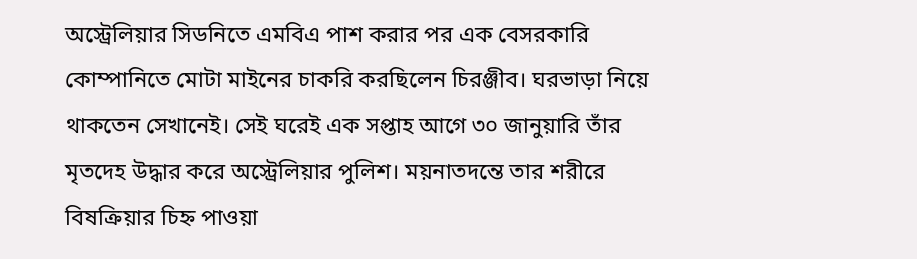অস্ট্রেলিয়ার সিডনিতে এমবিএ পাশ করার পর এক বেসরকারি কোম্পানিতে মোটা মাইনের চাকরি করছিলেন চিরঞ্জীব। ঘরভাড়া নিয়ে থাকতেন সেখানেই। সেই ঘরেই এক সপ্তাহ আগে ৩০ জানুয়ারি তাঁর মৃতদেহ উদ্ধার করে অস্ট্রেলিয়ার পুলিশ। ময়নাতদন্তে তার শরীরে বিষক্রিয়ার চিহ্ন পাওয়া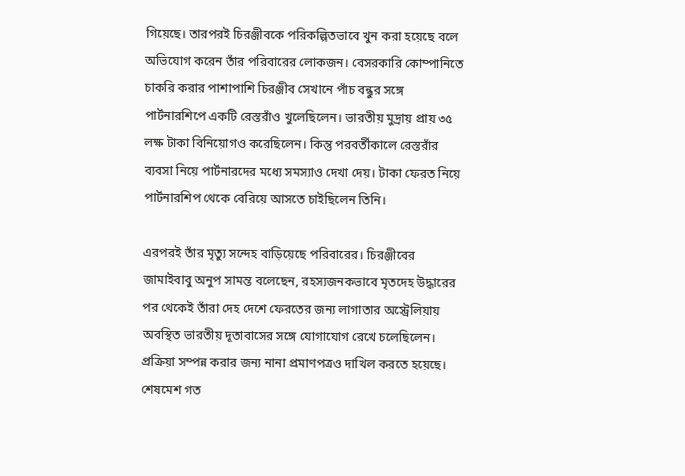গিয়েছে। তারপরই চিরঞ্জীবকে পরিকল্পিতভাবে খুন করা হয়েছে বলে অভিযোগ করেন তাঁর পরিবারের লোকজন। বেসরকারি কোম্পানিতে চাকরি করার পাশাপাশি চিরঞ্জীব সেখানে পাঁচ বন্ধুর সঙ্গে পার্টনারশিপে একটি রেস্তরাঁও খুলেছিলেন। ভারতীয় মুদ্রায় প্রায় ৩৫ লক্ষ টাকা বিনিয়োগও করেছিলেন। কিন্তু পরবর্তীকালে রেস্তরাঁর ব্যবসা নিয়ে পার্টনারদের মধ্যে সমস্যাও দেখা দেয়। টাকা ফেরত নিয়ে পার্টনারশিপ থেকে বেরিয়ে আসতে চাইছিলেন তিনি।

এরপরই তাঁর মৃত্যু সন্দেহ বাড়িয়েছে পরিবারের। চিরঞ্জীবের জামাইবাবু অনুপ সামন্ত বলেছেন, রহস্যজনকভাবে মৃতদেহ উদ্ধারের পর থেকেই তাঁরা দেহ দেশে ফেরতের জন্য লাগাতার অস্ট্রেলিয়ায় অবস্থিত ভারতীয় দূতাবাসের সঙ্গে যোগাযোগ রেখে চলেছিলেন। প্রক্রিয়া সম্পন্ন করার জন্য নানা প্রমাণপত্রও দাখিল করতে হয়েছে। শেষমেশ গত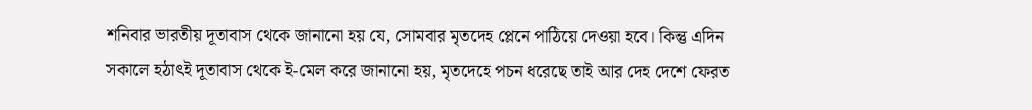শনিবার ভারতীয় দূতাবাস থেকে জানানো হয় যে, সোমবার মৃতদেহ প্লেনে পাঠিয়ে দেওয়া হবে। কিন্তু এদিন সকালে হঠাৎই দূতাবাস থেকে ই-মেল করে জানানো হয়, মৃতদেহে পচন ধরেছে তাই আর দেহ দেশে ফেরত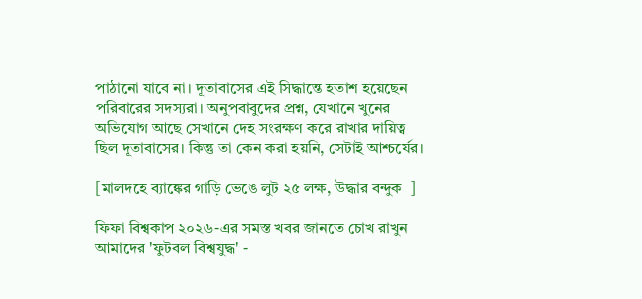পাঠানো যাবে না। দূতাবাসের এই সিদ্ধান্তে হতাশ হয়েছেন পরিবারের সদস্যরা। অনুপবাবুদের প্রশ্ন, যেখানে খুনের অভিযোগ আছে সেখানে দেহ সংরক্ষণ করে রাখার দায়িত্ব ছিল দূতাবাসের। কিন্তু তা কেন করা হয়নি, সেটাই আশ্চর্যের।

[মালদহে ব্যাঙ্কের গাড়ি ভেঙে লুট ২৫ লক্ষ, উদ্ধার বন্দুক  ]

ফিফা বিশ্বকাপ ২০২৬-এর সমস্ত খবর জানতে চোখ রাখুন আমাদের 'ফুটবল বিশ্বযুদ্ধ' -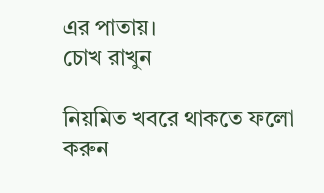এর পাতায়।
চোখ রাখুন

নিয়মিত খবরে থাকতে ফলো করুন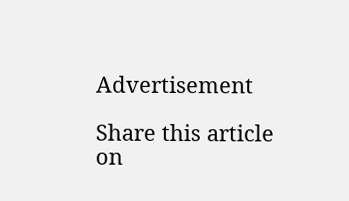Advertisement

Share this article on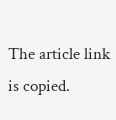The article link is copied.